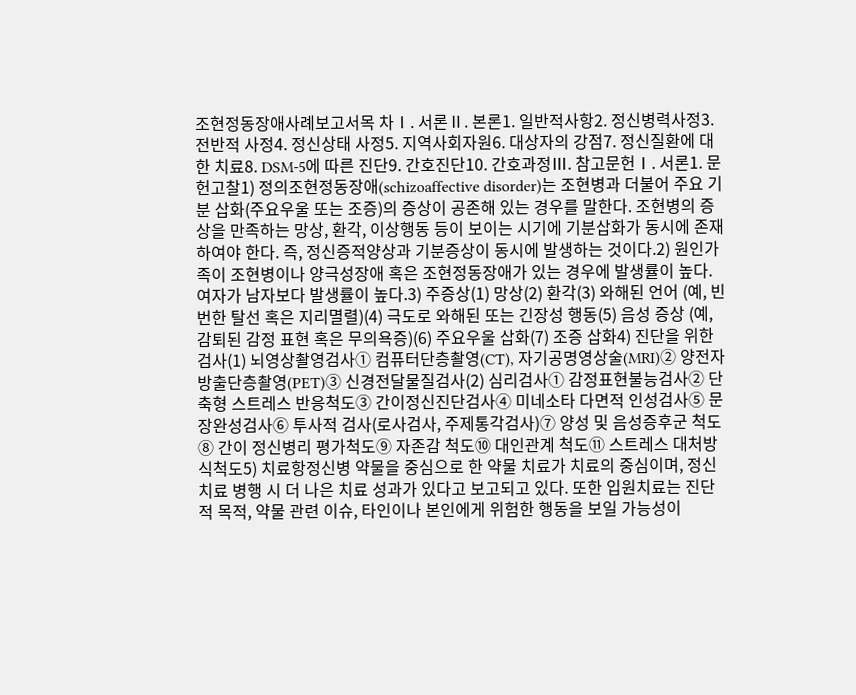조현정동장애사례보고서목 차Ⅰ. 서론Ⅱ. 본론1. 일반적사항2. 정신병력사정3. 전반적 사정4. 정신상태 사정5. 지역사회자원6. 대상자의 강점7. 정신질환에 대한 치료8. DSM-5에 따른 진단9. 간호진단10. 간호과정Ⅲ. 참고문헌Ⅰ. 서론1. 문헌고찰1) 정의조현정동장애(schizoaffective disorder)는 조현병과 더불어 주요 기분 삽화(주요우울 또는 조증)의 증상이 공존해 있는 경우를 말한다. 조현병의 증상을 만족하는 망상, 환각, 이상행동 등이 보이는 시기에 기분삽화가 동시에 존재하여야 한다. 즉, 정신증적양상과 기분증상이 동시에 발생하는 것이다.2) 원인가족이 조현병이나 양극성장애 혹은 조현정동장애가 있는 경우에 발생률이 높다. 여자가 남자보다 발생률이 높다.3) 주증상(1) 망상(2) 환각(3) 와해된 언어 (예, 빈번한 탈선 혹은 지리멸렬)(4) 극도로 와해된 또는 긴장성 행동(5) 음성 증상 (예, 감퇴된 감정 표현 혹은 무의욕증)(6) 주요우울 삽화(7) 조증 삽화4) 진단을 위한 검사(1) 뇌영상촬영검사① 컴퓨터단층촬영(CT), 자기공명영상술(MRI)② 양전자방출단층촬영(PET)③ 신경전달물질검사(2) 심리검사① 감정표현불능검사② 단축형 스트레스 반응척도③ 간이정신진단검사④ 미네소타 다면적 인성검사⑤ 문장완성검사⑥ 투사적 검사(로사검사, 주제통각검사)⑦ 양성 및 음성증후군 척도⑧ 간이 정신병리 평가척도⑨ 자존감 척도⑩ 대인관계 척도⑪ 스트레스 대처방식척도5) 치료항정신병 약물을 중심으로 한 약물 치료가 치료의 중심이며, 정신치료 병행 시 더 나은 치료 성과가 있다고 보고되고 있다. 또한 입원치료는 진단적 목적, 약물 관련 이슈, 타인이나 본인에게 위험한 행동을 보일 가능성이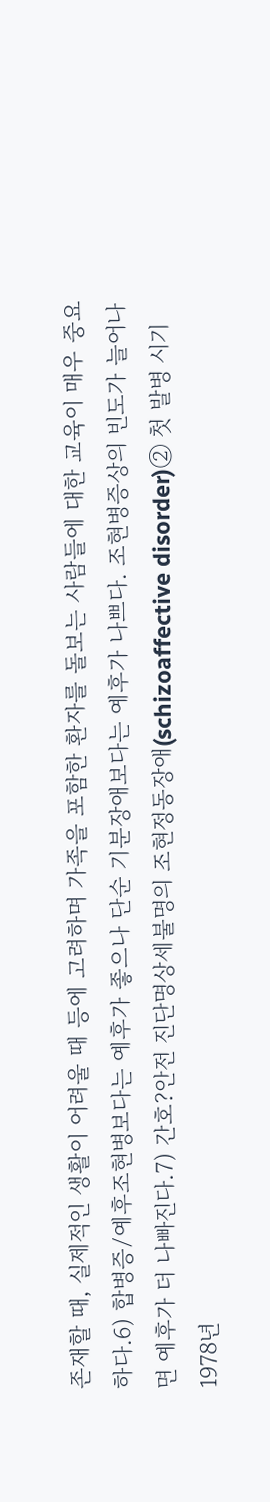존재할 때, 실제적인 생활이 어려울 때 등에 고려하며 가족을 포함한 환자를 돌보는 사람들에 대한 교육이 매우 중요하다.6) 합병증/예후조현병보다는 예후가 좋으나 단순 기분장애보다는 예후가 나쁘다. 조현병증상의 빈도가 늘어나면 예후가 더 나빠진다.7) 간호?안전 진단명상세불명의 조현정동장애(schizoaffective disorder)② 첫 발병 시기1978년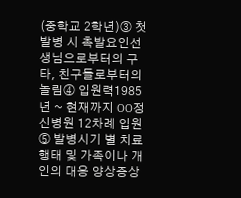(중학교 2학년)③ 첫 발병 시 촉발요인선생님으로부터의 구타, 친구들로부터의 놀림④ 입원력1985년 ~ 현재까지 OO정신병원 12차례 입원⑤ 발병시기 별 치료행태 및 가족이나 개인의 대응 양상증상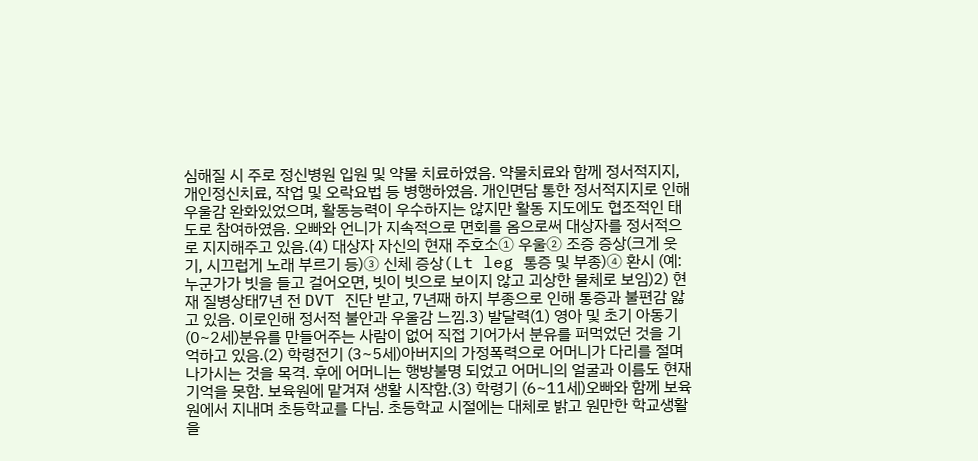심해질 시 주로 정신병원 입원 및 약물 치료하였음. 약물치료와 함께 정서적지지, 개인정신치료, 작업 및 오락요법 등 병행하였음. 개인면담 통한 정서적지지로 인해 우울감 완화있었으며, 활동능력이 우수하지는 않지만 활동 지도에도 협조적인 태도로 참여하였음. 오빠와 언니가 지속적으로 면회를 옴으로써 대상자를 정서적으로 지지해주고 있음.(4) 대상자 자신의 현재 주호소① 우울② 조증 증상(크게 웃기, 시끄럽게 노래 부르기 등)③ 신체 증상(Lt leg 통증 및 부종)④ 환시 (예: 누군가가 빗을 들고 걸어오면, 빗이 빗으로 보이지 않고 괴상한 물체로 보임)2) 현재 질병상태7년 전 DVT 진단 받고, 7년째 하지 부종으로 인해 통증과 불편감 앓고 있음. 이로인해 정서적 불안과 우울감 느낌.3) 발달력(1) 영아 및 초기 아동기 (0~2세)분유를 만들어주는 사람이 없어 직접 기어가서 분유를 퍼먹었던 것을 기억하고 있음.(2) 학령전기 (3~5세)아버지의 가정폭력으로 어머니가 다리를 절며 나가시는 것을 목격. 후에 어머니는 행방불명 되었고 어머니의 얼굴과 이름도 현재 기억을 못함. 보육원에 맡겨져 생활 시작함.(3) 학령기 (6~11세)오빠와 함께 보육원에서 지내며 초등학교를 다님. 초등학교 시절에는 대체로 밝고 원만한 학교생활을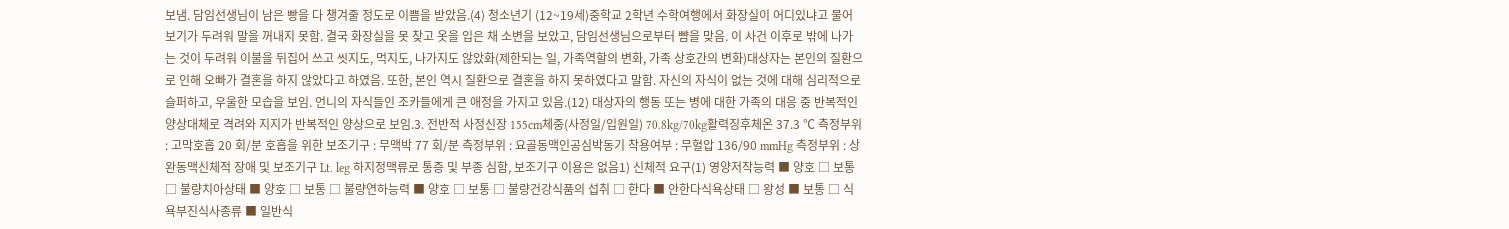보냄. 담임선생님이 남은 빵을 다 챙겨줄 정도로 이쁨을 받았음.(4) 청소년기 (12~19세)중학교 2학년 수학여행에서 화장실이 어디있냐고 물어보기가 두려워 말을 꺼내지 못함. 결국 화장실을 못 찾고 옷을 입은 채 소변을 보았고, 담임선생님으로부터 뺨을 맞음. 이 사건 이후로 밖에 나가는 것이 두려워 이불을 뒤집어 쓰고 씻지도, 먹지도, 나가지도 않았화(제한되는 일, 가족역할의 변화, 가족 상호간의 변화)대상자는 본인의 질환으로 인해 오빠가 결혼을 하지 않았다고 하였음. 또한, 본인 역시 질환으로 결혼을 하지 못하였다고 말함. 자신의 자식이 없는 것에 대해 심리적으로 슬퍼하고, 우울한 모습을 보임. 언니의 자식들인 조카들에게 큰 애정을 가지고 있음.(12) 대상자의 행동 또는 병에 대한 가족의 대응 중 반복적인 양상대체로 격려와 지지가 반복적인 양상으로 보임.3. 전반적 사정신장 155cm체중(사정일/입원일) 70.8kg/70kg활력징후체온 37.3 ℃ 측정부위 : 고막호흡 20 회/분 호흡을 위한 보조기구 : 무맥박 77 회/분 측정부위 : 요골동맥인공심박동기 착용여부 : 무혈압 136/90 mmHg 측정부위 : 상완동맥신체적 장애 및 보조기구 Lt. leg 하지정맥류로 통증 및 부종 심함, 보조기구 이용은 없음1) 신체적 요구(1) 영양저작능력 ■ 양호 □ 보통 □ 불량치아상태 ■ 양호 □ 보통 □ 불량연하능력 ■ 양호 □ 보통 □ 불량건강식품의 섭취 □ 한다 ■ 안한다식욕상태 □ 왕성 ■ 보통 □ 식욕부진식사종류 ■ 일반식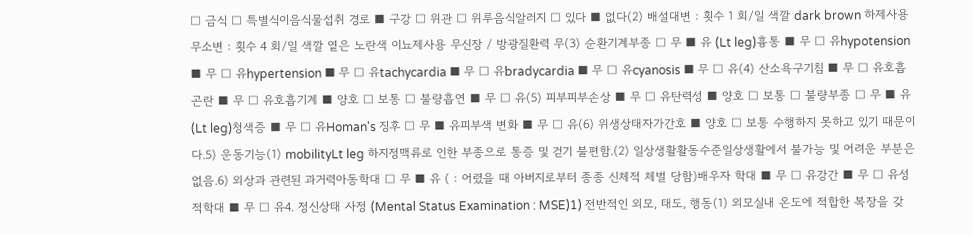□ 금식 □ 특별식이음식물섭취 경로 ■ 구강 □ 위관 □ 위루음식알러지 □ 있다 ■ 없다(2) 배설대변 : 횟수 1 회/일 색깔 dark brown 하제사용 무소변 : 횟수 4 회/일 색깔 옅은 노란색 이뇨제사용 무신장 / 방광질환력 무(3) 순환기계부종 □ 무 ■ 유 (Lt leg)흉통 ■ 무 □ 유hypotension ■ 무 □ 유hypertension ■ 무 □ 유tachycardia ■ 무 □ 유bradycardia ■ 무 □ 유cyanosis ■ 무 □ 유(4) 산소욕구기침 ■ 무 □ 유호흡곤란 ■ 무 □ 유호흡기계 ■ 양호 □ 보통 □ 불량흡연 ■ 무 □ 유(5) 피부피부손상 ■ 무 □ 유탄력성 ■ 양호 □ 보통 □ 불량부종 □ 무 ■ 유 (Lt leg)청색증 ■ 무 □ 유Homan's 징후 □ 무 ■ 유피부색 변화 ■ 무 □ 유(6) 위생상태자가간호 ■ 양호 □ 보통 수행하지 못하고 있기 때문이다.5) 운동기능(1) mobilityLt leg 하지정맥류로 인한 부종으로 통증 및 걷기 불편함.(2) 일상생활활동수준일상생활에서 불가능 및 어려운 부분은 없음.6) 외상과 관련된 과거력아동학대 □ 무 ■ 유 ( : 어렸을 때 아버지로부터 종종 신체적 체벌 당함)배우자 학대 ■ 무 □ 유강간 ■ 무 □ 유성적학대 ■ 무 □ 유4. 정신상태 사정 (Mental Status Examination : MSE)1) 전반적인 외모, 태도, 행동(1) 외모실내 온도에 적합한 복장을 갖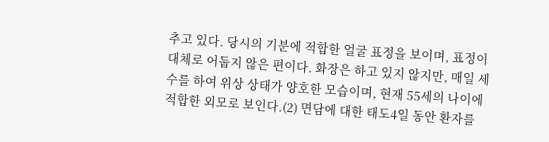추고 있다. 당시의 기분에 적합한 얼굴 표정을 보이며, 표정이 대체로 어둡지 않은 편이다. 화장은 하고 있지 않지만, 매일 세수를 하여 위상 상태가 양호한 모습이며, 현재 55세의 나이에 적합한 외모로 보인다.(2) 면담에 대한 태도4일 동안 환자를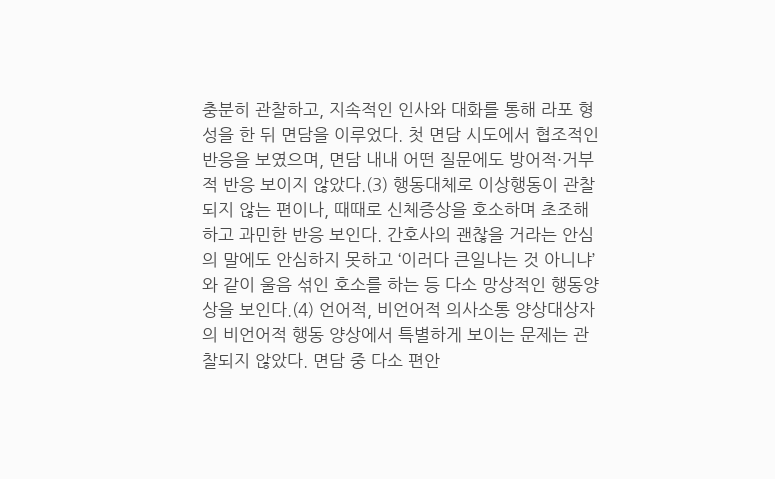충분히 관찰하고, 지속적인 인사와 대화를 통해 라포 형성을 한 뒤 면담을 이루었다. 첫 면담 시도에서 협조적인 반응을 보였으며, 면담 내내 어떤 질문에도 방어적·거부적 반응 보이지 않았다.(3) 행동대체로 이상행동이 관찰되지 않는 편이나, 때때로 신체증상을 호소하며 초조해하고 과민한 반응 보인다. 간호사의 괜찮을 거라는 안심의 말에도 안심하지 못하고 ‘이러다 큰일나는 것 아니냐’와 같이 울음 섞인 호소를 하는 등 다소 망상적인 행동양상을 보인다.(4) 언어적, 비언어적 의사소통 양상대상자의 비언어적 행동 양상에서 특별하게 보이는 문제는 관찰되지 않았다. 면담 중 다소 편안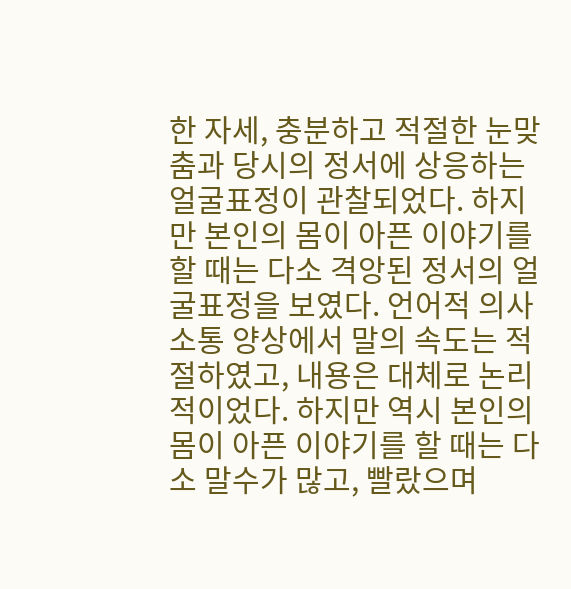한 자세, 충분하고 적절한 눈맞춤과 당시의 정서에 상응하는 얼굴표정이 관찰되었다. 하지만 본인의 몸이 아픈 이야기를 할 때는 다소 격앙된 정서의 얼굴표정을 보였다. 언어적 의사소통 양상에서 말의 속도는 적절하였고, 내용은 대체로 논리적이었다. 하지만 역시 본인의 몸이 아픈 이야기를 할 때는 다소 말수가 많고, 빨랐으며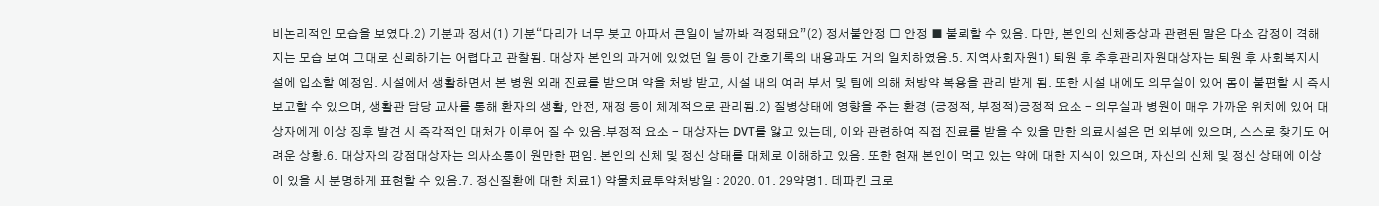비논리적인 모습을 보였다.2) 기분과 정서(1) 기분“다리가 너무 붓고 아파서 큰일이 날까봐 걱정돼요”(2) 정서불안정 □ 안정 ■ 불뢰할 수 있음. 다만, 본인의 신체증상과 관련된 말은 다소 감정이 격해지는 모습 보여 그대로 신뢰하기는 어렵다고 관찰됨. 대상자 본인의 과거에 있었던 일 등이 간호기록의 내용과도 거의 일치하였음.5. 지역사회자원1) 퇴원 후 추후관리자원대상자는 퇴원 후 사회복지시설에 입소할 예정임. 시설에서 생활하면서 본 병원 외래 진료를 받으며 약을 처방 받고, 시설 내의 여러 부서 및 팀에 의해 처방약 복용을 관리 받게 됨. 또한 시설 내에도 의무실이 있어 몸이 불편할 시 즉시 보고할 수 있으며, 생활관 담당 교사를 통해 환자의 생활, 안전, 재정 등이 체계적으로 관리됨.2) 질병상태에 영향을 주는 환경 (긍정적, 부정적)긍정적 요소 - 의무실과 병원이 매우 가까운 위치에 있어 대상자에게 이상 징후 발견 시 즉각적인 대처가 이루어 질 수 있음.부정적 요소 - 대상자는 DVT를 앓고 있는데, 이와 관련하여 직접 진료를 받을 수 있을 만한 의료시설은 먼 외부에 있으며, 스스로 찾기도 어려운 상황.6. 대상자의 강점대상자는 의사소통이 원만한 편임. 본인의 신체 및 정신 상태를 대체로 이해하고 있음. 또한 현재 본인이 먹고 있는 약에 대한 지식이 있으며, 자신의 신체 및 정신 상태에 이상이 있을 시 분명하게 표현할 수 있음.7. 정신질환에 대한 치료1) 약물치료투약처방일 : 2020. 01. 29약명1. 데파킨 크로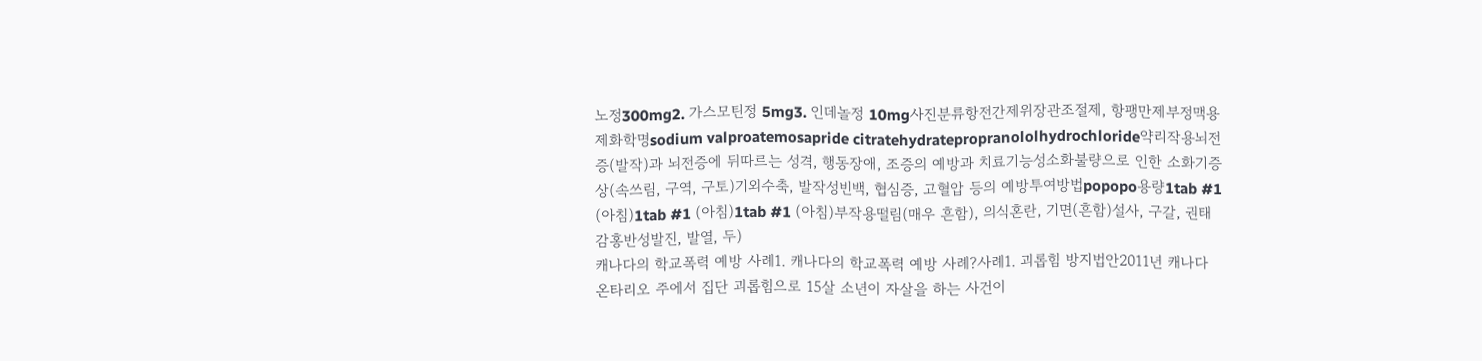노정300mg2. 가스모틴정 5mg3. 인데놀정 10mg사진분류항전간제위장관조절제, 항팽만제부정맥용제화학명sodium valproatemosapride citratehydratepropranololhydrochloride약리작용뇌전증(발작)과 뇌전증에 뒤따르는 성격, 행동장애, 조증의 예방과 치료기능성소화불량으로 인한 소화기증상(속쓰림, 구역, 구토)기외수축, 발작성빈백, 협심증, 고혈압 등의 예방투여방법popopo용량1tab #1 (아침)1tab #1 (아침)1tab #1 (아침)부작용떨림(매우 흔함), 의식혼란, 기면(흔함)설사, 구갈, 권태감홍반성발진, 발열, 두)
캐나다의 학교폭력 예방 사례1. 캐나다의 학교폭력 예방 사례?사례1. 괴롭힘 방지법안2011년 캐나다 온타리오 주에서 집단 괴롭힘으로 15살 소년이 자살을 하는 사건이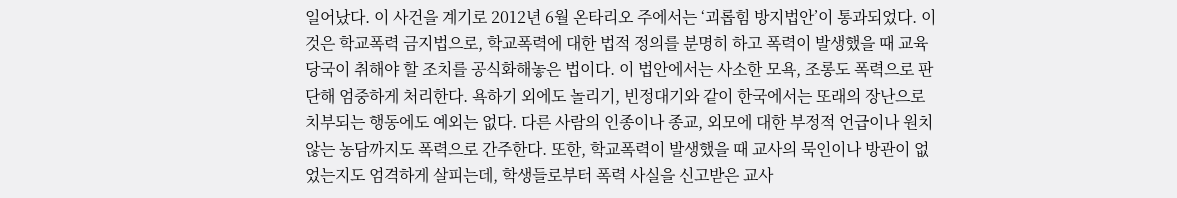일어났다. 이 사건을 계기로 2012년 6월 온타리오 주에서는 ‘괴롭힘 방지법안’이 통과되었다. 이것은 학교폭력 금지법으로, 학교폭력에 대한 법적 정의를 분명히 하고 폭력이 발생했을 때 교육당국이 취해야 할 조치를 공식화해놓은 법이다. 이 법안에서는 사소한 모욕, 조롱도 폭력으로 판단해 엄중하게 처리한다. 욕하기 외에도 놀리기, 빈정대기와 같이 한국에서는 또래의 장난으로 치부되는 행동에도 예외는 없다. 다른 사람의 인종이나 종교, 외모에 대한 부정적 언급이나 원치않는 농담까지도 폭력으로 간주한다. 또한, 학교폭력이 발생했을 때 교사의 묵인이나 방관이 없었는지도 엄격하게 살피는데, 학생들로부터 폭력 사실을 신고받은 교사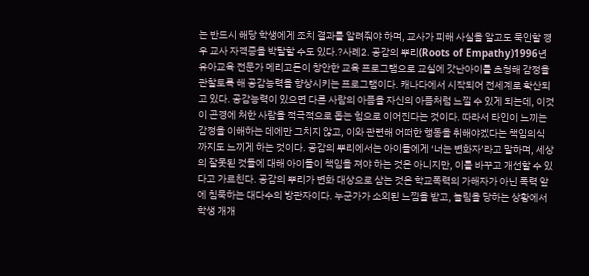는 반드시 해당 학생에게 조치 결과를 알려줘야 하며, 교사가 피해 사실을 알고도 묵인할 경우 교사 자격증을 박탈할 수도 있다.?사례2. 공감의 뿌리(Roots of Empathy)1996년 유아교육 전문가 메리고든이 창안한 교육 프로그램으로 교실에 갓난아이를 초청해 감정을 관찰토록 해 공감능력을 향상시키는 프로그램이다. 캐나다에서 시작되어 전세계로 확산되고 있다. 공감능력이 있으면 다른 사람의 아픔을 자신의 아픔처럼 느낄 수 있게 되는데, 이것이 곤경에 처한 사람을 적극적으로 돕는 힘으로 이어진다는 것이다. 따라서 타인이 느끼는 감정을 이해하는 데에만 그치지 않고, 이와 관련해 어떠한 행동을 취해야겠다는 책임의식 까지도 느끼게 하는 것이다. 공감의 뿌리에서는 아이들에게 ‘너는 변화자’라고 말하며, 세상의 잘못된 것들에 대해 아이들이 책임을 져야 하는 것은 아니지만, 이를 바꾸고 개선할 수 있다고 가르친다. 공감의 뿌리가 변화 대상으로 삼는 것은 학교폭력의 가해자가 아닌 폭력 앞에 침묵하는 대다수의 방관자이다. 누군가가 소외된 느낌을 받고, 놀림을 당하는 상황에서 학생 개개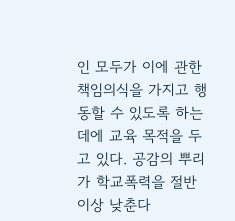인 모두가 이에 관한 책임의식을 가지고 행동할 수 있도록 하는 데에 교육 목적을 두고 있다. 공감의 뿌리가 학교폭력을 절반 이상 낮춘다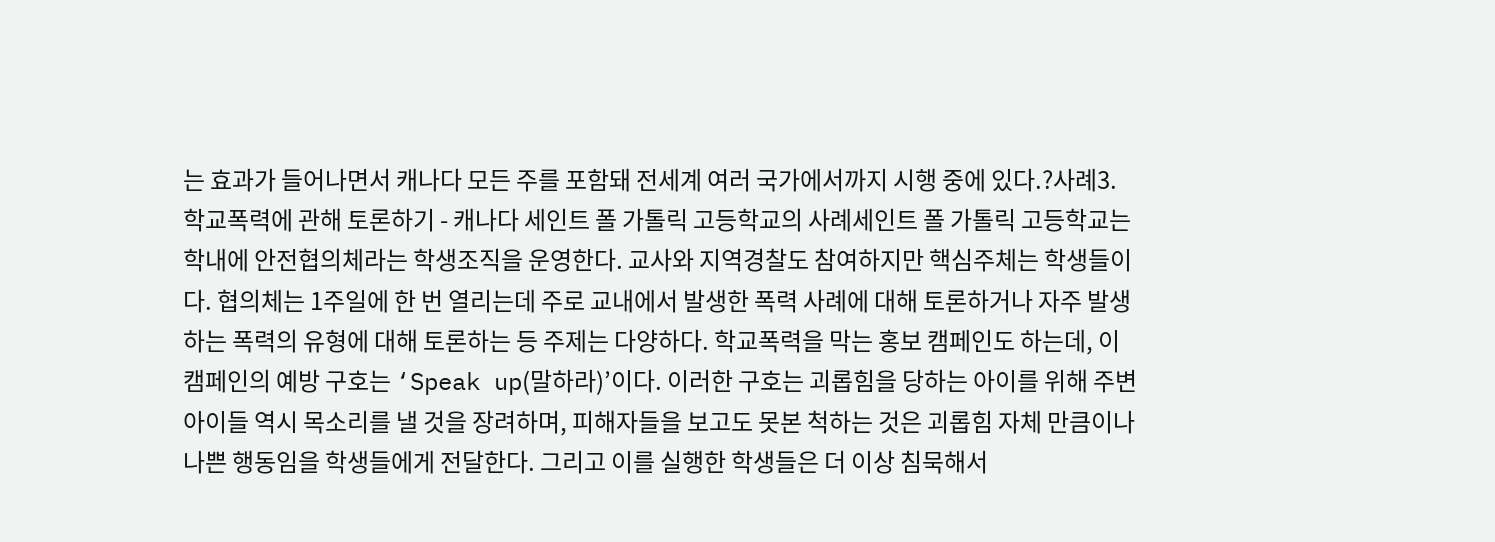는 효과가 들어나면서 캐나다 모든 주를 포함돼 전세계 여러 국가에서까지 시행 중에 있다.?사례3. 학교폭력에 관해 토론하기 - 캐나다 세인트 폴 가톨릭 고등학교의 사례세인트 폴 가톨릭 고등학교는 학내에 안전협의체라는 학생조직을 운영한다. 교사와 지역경찰도 참여하지만 핵심주체는 학생들이다. 협의체는 1주일에 한 번 열리는데 주로 교내에서 발생한 폭력 사례에 대해 토론하거나 자주 발생하는 폭력의 유형에 대해 토론하는 등 주제는 다양하다. 학교폭력을 막는 홍보 캠페인도 하는데, 이 캠페인의 예방 구호는 ‘Speak up(말하라)’이다. 이러한 구호는 괴롭힘을 당하는 아이를 위해 주변 아이들 역시 목소리를 낼 것을 장려하며, 피해자들을 보고도 못본 척하는 것은 괴롭힘 자체 만큼이나 나쁜 행동임을 학생들에게 전달한다. 그리고 이를 실행한 학생들은 더 이상 침묵해서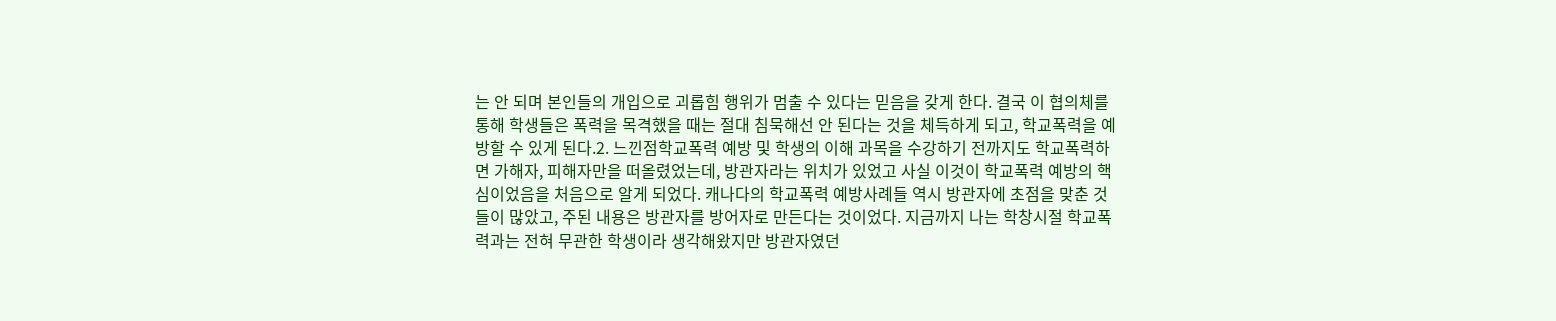는 안 되며 본인들의 개입으로 괴롭힘 행위가 멈출 수 있다는 믿음을 갖게 한다. 결국 이 협의체를 통해 학생들은 폭력을 목격했을 때는 절대 침묵해선 안 된다는 것을 체득하게 되고, 학교폭력을 예방할 수 있게 된다.2. 느낀점학교폭력 예방 및 학생의 이해 과목을 수강하기 전까지도 학교폭력하면 가해자, 피해자만을 떠올렸었는데, 방관자라는 위치가 있었고 사실 이것이 학교폭력 예방의 핵심이었음을 처음으로 알게 되었다. 캐나다의 학교폭력 예방사례들 역시 방관자에 초점을 맞춘 것들이 많았고, 주된 내용은 방관자를 방어자로 만든다는 것이었다. 지금까지 나는 학창시절 학교폭력과는 전혀 무관한 학생이라 생각해왔지만 방관자였던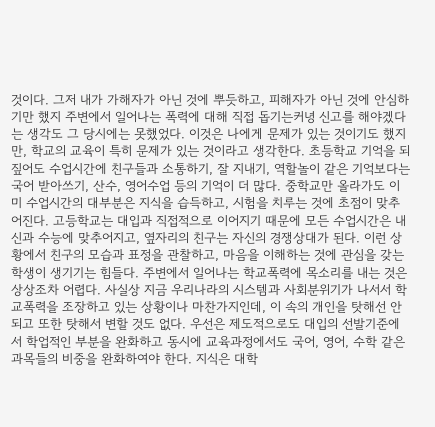것이다. 그저 내가 가해자가 아닌 것에 뿌듯하고, 피해자가 아닌 것에 안심하기만 했지 주변에서 일어나는 폭력에 대해 직접 돕기는커녕 신고를 해야겠다는 생각도 그 당시에는 못했었다. 이것은 나에게 문제가 있는 것이기도 했지만, 학교의 교육이 특히 문제가 있는 것이라고 생각한다. 초등학교 기억을 되짚어도 수업시간에 친구들과 소통하기, 잘 지내기, 역할놀이 같은 기억보다는 국어 받아쓰기, 산수, 영어수업 등의 기억이 더 많다. 중학교만 올라가도 이미 수업시간의 대부분은 지식을 습득하고, 시험을 치루는 것에 초점이 맞추어진다. 고등학교는 대입과 직접적으로 이어지기 때문에 모든 수업시간은 내신과 수능에 맞추어지고, 옆자리의 친구는 자신의 경쟁상대가 된다. 이런 상황에서 친구의 모습과 표정을 관찰하고, 마음을 이해하는 것에 관심을 갖는 학생이 생기기는 힘들다. 주변에서 일어나는 학교폭력에 목소리를 내는 것은 상상조차 어렵다. 사실상 지금 우리나라의 시스템과 사회분위기가 나서서 학교폭력을 조장하고 있는 상황이나 마찬가지인데, 이 속의 개인을 탓해선 안 되고 또한 탓해서 변할 것도 없다. 우선은 제도적으로도 대입의 선발기준에서 학업적인 부분을 완화하고 동시에 교육과정에서도 국어, 영어, 수학 같은 과목들의 비중을 완화하여야 한다. 지식은 대학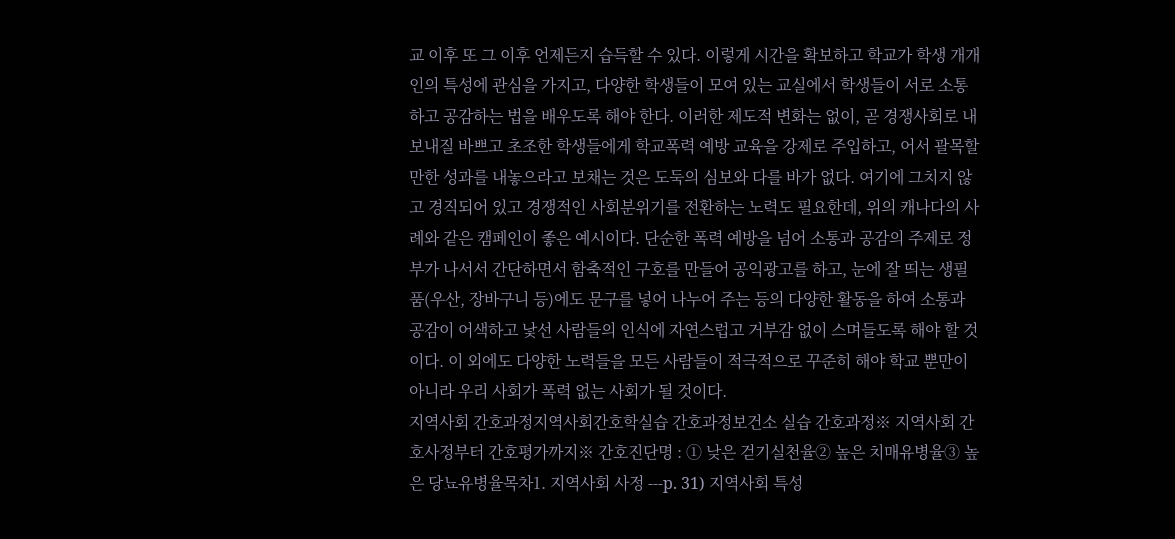교 이후 또 그 이후 언제든지 습득할 수 있다. 이렇게 시간을 확보하고 학교가 학생 개개인의 특성에 관심을 가지고, 다양한 학생들이 모여 있는 교실에서 학생들이 서로 소통하고 공감하는 법을 배우도록 해야 한다. 이러한 제도적 변화는 없이, 곧 경쟁사회로 내보내질 바쁘고 초조한 학생들에게 학교폭력 예방 교육을 강제로 주입하고, 어서 괄목할 만한 성과를 내놓으라고 보채는 것은 도둑의 심보와 다를 바가 없다. 여기에 그치지 않고 경직되어 있고 경쟁적인 사회분위기를 전환하는 노력도 필요한데, 위의 캐나다의 사례와 같은 캠페인이 좋은 예시이다. 단순한 폭력 예방을 넘어 소통과 공감의 주제로 정부가 나서서 간단하면서 함축적인 구호를 만들어 공익광고를 하고, 눈에 잘 띄는 생필품(우산, 장바구니 등)에도 문구를 넣어 나누어 주는 등의 다양한 활동을 하여 소통과 공감이 어색하고 낯선 사람들의 인식에 자연스럽고 거부감 없이 스며들도록 해야 할 것이다. 이 외에도 다양한 노력들을 모든 사람들이 적극적으로 꾸준히 해야 학교 뿐만이 아니라 우리 사회가 폭력 없는 사회가 될 것이다.
지역사회 간호과정지역사회간호학실습 간호과정보건소 실습 간호과정※ 지역사회 간호사정부터 간호평가까지※ 간호진단명 : ① 낮은 걷기실천율② 높은 치매유병율③ 높은 당뇨유병율목차1. 지역사회 사정 ---p. 31) 지역사회 특성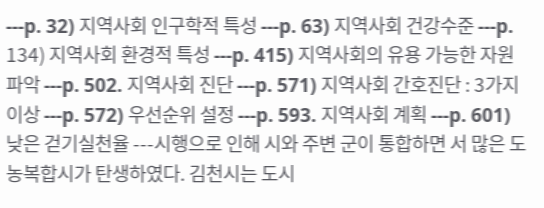---p. 32) 지역사회 인구학적 특성 ---p. 63) 지역사회 건강수준 ---p. 134) 지역사회 환경적 특성 ---p. 415) 지역사회의 유용 가능한 자원 파악 ---p. 502. 지역사회 진단 ---p. 571) 지역사회 간호진단 : 3가지 이상 ---p. 572) 우선순위 설정 ---p. 593. 지역사회 계획 ---p. 601) 낮은 걷기실천율 ---시행으로 인해 시와 주변 군이 통합하면 서 많은 도농복합시가 탄생하였다. 김천시는 도시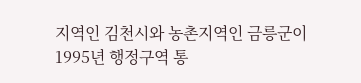지역인 김천시와 농촌지역인 금릉군이 1995년 행정구역 통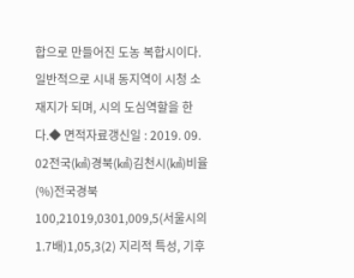합으로 만들어진 도농 복합시이다. 일반적으로 시내 동지역이 시청 소재지가 되며, 시의 도심역할을 한다.◆ 면적자료갱신일 : 2019. 09. 02전국(㎢)경북(㎢)김천시(㎢)비율(%)전국경북100,21019,0301,009,5(서울시의 1.7배)1,05,3(2) 지리적 특성, 기후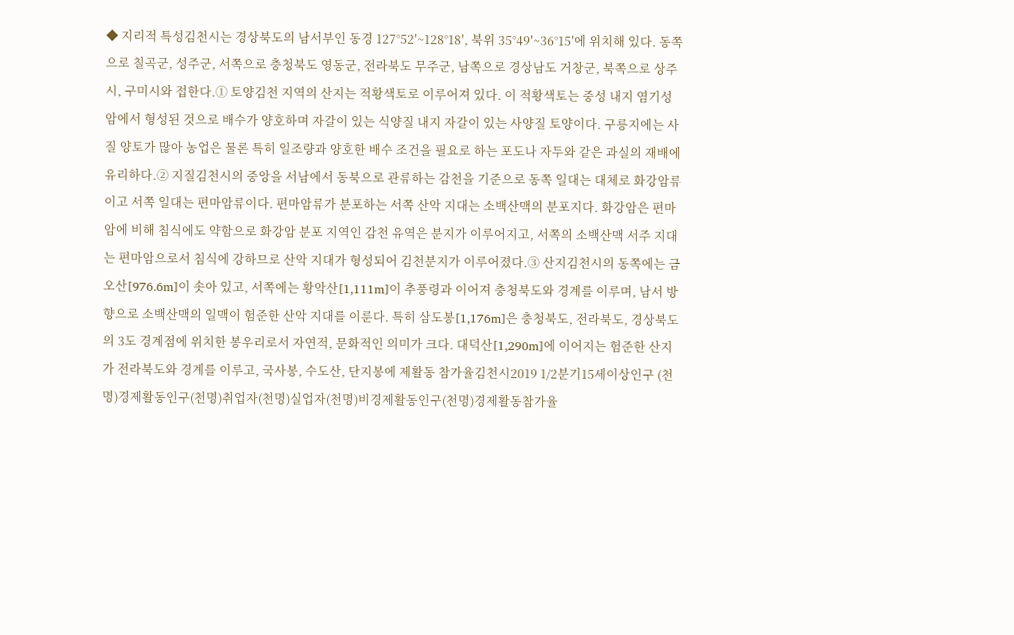◆ 지리적 특성김천시는 경상북도의 남서부인 동경 127°52′~128°18′, 북위 35°49′~36°15′에 위치해 있다. 동쪽으로 칠곡군, 성주군, 서쪽으로 충청북도 영동군, 전라북도 무주군, 남쪽으로 경상남도 거창군, 북쪽으로 상주시, 구미시와 접한다.① 토양김천 지역의 산지는 적황색토로 이루어져 있다. 이 적황색토는 중성 내지 염기성암에서 형성된 것으로 배수가 양호하며 자갈이 있는 식양질 내지 자갈이 있는 사양질 토양이다. 구릉지에는 사질 양토가 많아 농업은 물론 특히 일조량과 양호한 배수 조건을 필요로 하는 포도나 자두와 같은 과실의 재배에 유리하다.② 지질김천시의 중앙을 서남에서 동북으로 관류하는 감천을 기준으로 동쪽 일대는 대체로 화강암류이고 서쪽 일대는 편마암류이다. 편마암류가 분포하는 서쪽 산악 지대는 소백산맥의 분포지다. 화강암은 편마암에 비해 침식에도 약함으로 화강암 분포 지역인 감천 유역은 분지가 이루어지고, 서쪽의 소백산맥 서주 지대는 편마암으로서 침식에 강하므로 산악 지대가 형성되어 김천분지가 이루어졌다.③ 산지김천시의 동쪽에는 금오산[976.6m]이 솟아 있고, 서쪽에는 황악산[1,111m]이 추풍령과 이어져 충청북도와 경계를 이루며, 남서 방향으로 소백산맥의 일맥이 험준한 산악 지대를 이룬다. 특히 삼도봉[1,176m]은 충청북도, 전라북도, 경상북도의 3도 경계점에 위치한 봉우리로서 자연적, 문화적인 의미가 크다. 대덕산[1,290m]에 이어지는 험준한 산지가 전라북도와 경계를 이루고, 국사봉, 수도산, 단지봉에 제활동 참가율김천시2019 1/2분기15세이상인구 (천명)경제활동인구(천명)취업자(천명)실업자(천명)비경제활동인구(천명)경제활동참가율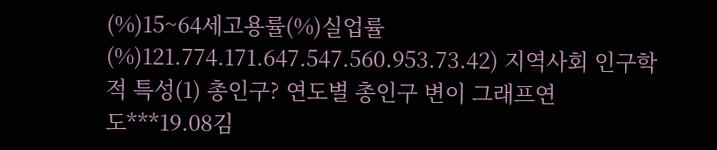(%)15~64세고용률(%)실업률(%)121.774.171.647.547.560.953.73.42) 지역사회 인구학적 특성(1) 총인구? 연도별 총인구 변이 그래프연도***19.08김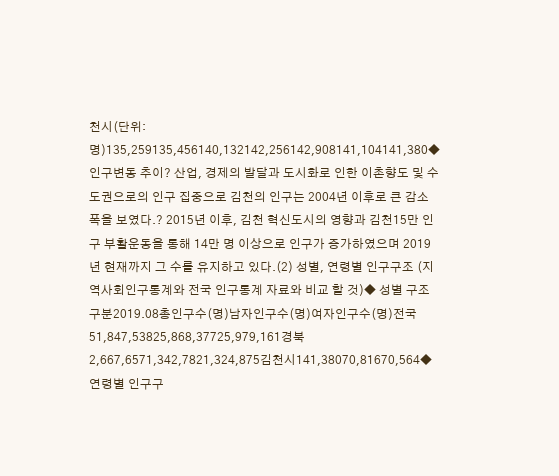천시(단위: 명)135,259135,456140,132142,256142,908141,104141,380◆ 인구변동 추이? 산업, 경제의 발달과 도시화로 인한 이촌향도 및 수도권으로의 인구 집중으로 김천의 인구는 2004년 이후로 큰 감소폭을 보였다.? 2015년 이후, 김천 혁신도시의 영향과 김천15만 인구 부활운동을 통해 14만 명 이상으로 인구가 증가하였으며 2019년 현재까지 그 수를 유지하고 있다.(2) 성별, 연령별 인구구조 (지역사회인구통계와 전국 인구통계 자료와 비교 할 것)◆ 성별 구조구분2019.08총인구수(명)남자인구수(명)여자인구수(명)전국51,847,53825,868,37725,979,161경북2,667,6571,342,7821,324,875김천시141,38070,81670,564◆ 연령별 인구구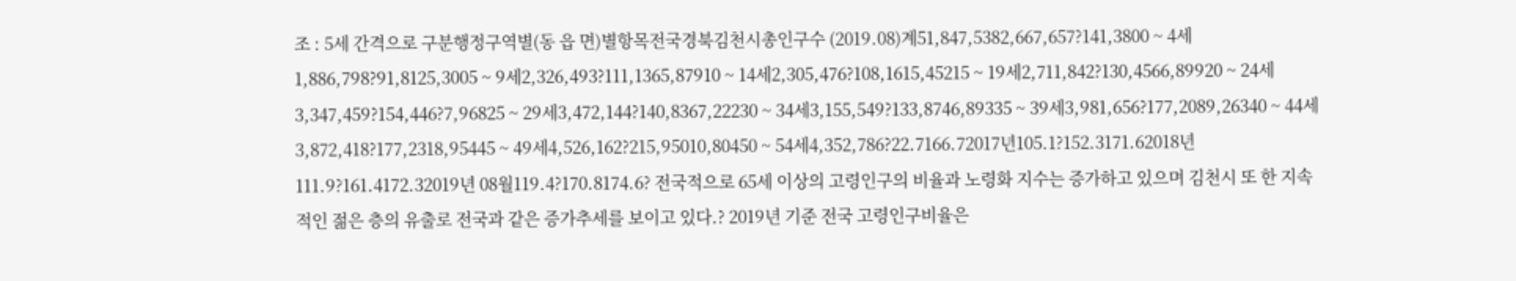조 : 5세 간격으로 구분행정구역별(동 읍 면)별항목전국경북김천시총인구수 (2019.08)계51,847,5382,667,657?141,3800 ~ 4세1,886,798?91,8125,3005 ~ 9세2,326,493?111,1365,87910 ~ 14세2,305,476?108,1615,45215 ~ 19세2,711,842?130,4566,89920 ~ 24세3,347,459?154,446?7,96825 ~ 29세3,472,144?140,8367,22230 ~ 34세3,155,549?133,8746,89335 ~ 39세3,981,656?177,2089,26340 ~ 44세3,872,418?177,2318,95445 ~ 49세4,526,162?215,95010,80450 ~ 54세4,352,786?22.7166.72017년105.1?152.3171.62018년111.9?161.4172.32019년 08월119.4?170.8174.6? 전국적으로 65세 이상의 고령인구의 비율과 노령화 지수는 증가하고 있으며 김천시 또 한 지속적인 젊은 층의 유출로 전국과 같은 증가추세를 보이고 있다.? 2019년 기준 전국 고령인구비율은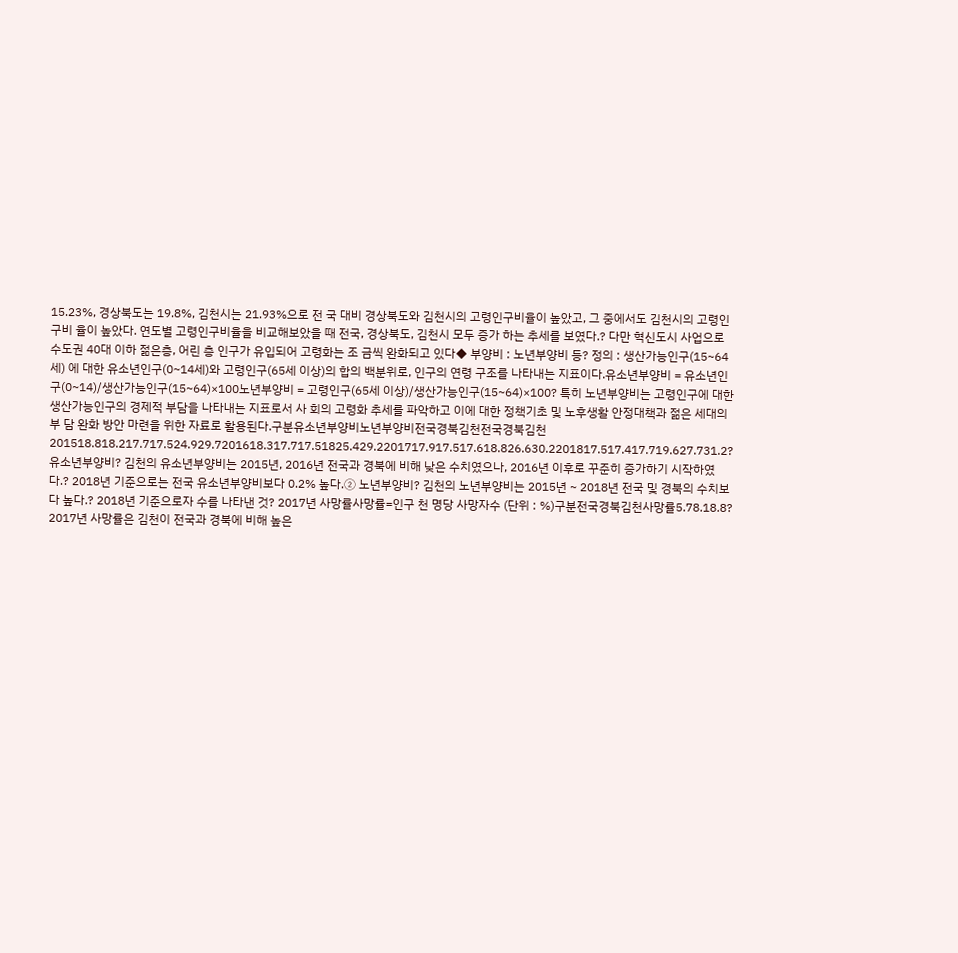15.23%, 경상북도는 19.8%, 김천시는 21.93%으로 전 국 대비 경상북도와 김천시의 고령인구비율이 높았고, 그 중에서도 김천시의 고령인구비 율이 높았다. 연도별 고령인구비율을 비교해보았을 때 전국, 경상북도, 김천시 모두 증가 하는 추세를 보였다.? 다만 혁신도시 사업으로 수도권 40대 이하 젊은층, 어린 층 인구가 유입되어 고령화는 조 금씩 완화되고 있다◆ 부양비 : 노년부양비 등? 정의 : 생산가능인구(15~64세) 에 대한 유소년인구(0~14세)와 고령인구(65세 이상)의 합의 백분위로, 인구의 연령 구조를 나타내는 지표이다.유소년부양비 = 유소년인구(0~14)/생산가능인구(15~64)×100노년부양비 = 고령인구(65세 이상)/생산가능인구(15~64)×100? 특히 노년부양비는 고령인구에 대한 생산가능인구의 경제적 부담을 나타내는 지표로서 사 회의 고령화 추세를 파악하고 이에 대한 정책기초 및 노후생활 안정대책과 젊은 세대의 부 담 완화 방안 마련을 위한 자료로 활용된다.구분유소년부양비노년부양비전국경북김천전국경북김천201518.818.217.717.524.929.7201618.317.717.51825.429.2201717.917.517.618.826.630.2201817.517.417.719.627.731.2? 유소년부양비? 김천의 유소년부양비는 2015년, 2016년 전국과 경북에 비해 낮은 수치였으나, 2016년 이후로 꾸준히 증가하기 시작하였다.? 2018년 기준으로는 전국 유소년부양비보다 0.2% 높다.② 노년부양비? 김천의 노년부양비는 2015년 ~ 2018년 전국 및 경북의 수치보다 높다.? 2018년 기준으로자 수를 나타낸 것? 2017년 사망률사망률=인구 천 명당 사망자수 (단위 : %)구분전국경북김천사망률5.78.18.8? 2017년 사망률은 김천이 전국과 경북에 비해 높은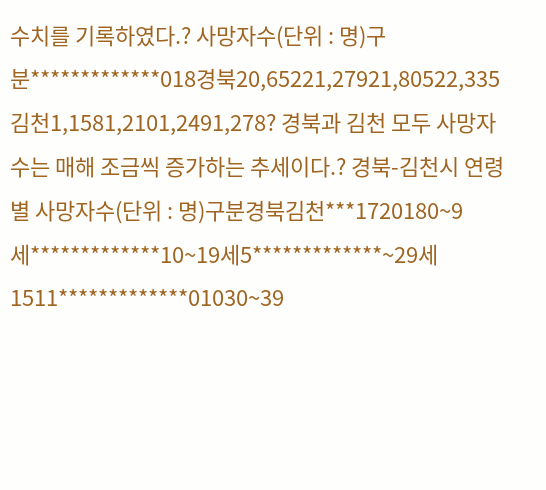수치를 기록하였다.? 사망자수(단위 : 명)구분*************018경북20,65221,27921,80522,335김천1,1581,2101,2491,278? 경북과 김천 모두 사망자수는 매해 조금씩 증가하는 추세이다.? 경북-김천시 연령별 사망자수(단위 : 명)구분경북김천***1720180~9세*************10~19세5*************~29세1511*************01030~39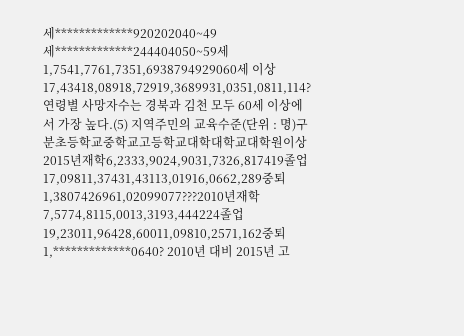세*************920202040~49세*************244404050~59세1,7541,7761,7351,6938794929060세 이상17,43418,08918,72919,3689931,0351,0811,114? 연령별 사망자수는 경북과 김천 모두 60세 이상에서 가장 높다.(5) 지역주민의 교육수준(단위 : 명)구분초등학교중학교고등학교대학대학교대학원이상2015년재학6,2333,9024,9031,7326,817419졸업17,09811,37431,43113,01916,0662,289중퇴1,3807426961,02099077???2010년재학7,5774,8115,0013,3193,444224졸업19,23011,96428,60011,09810,2571,162중퇴1,*************0640? 2010년 대비 2015년 고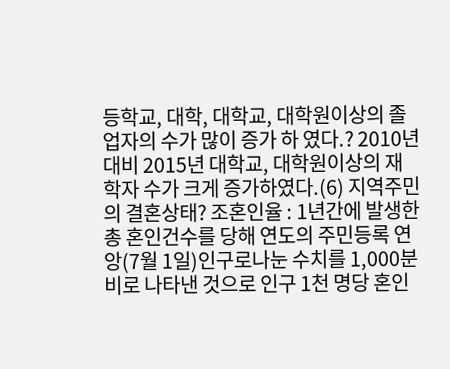등학교, 대학, 대학교, 대학원이상의 졸업자의 수가 많이 증가 하 였다.? 2010년 대비 2015년 대학교, 대학원이상의 재학자 수가 크게 증가하였다.(6) 지역주민의 결혼상태? 조혼인율 : 1년간에 발생한 총 혼인건수를 당해 연도의 주민등록 연앙(7월 1일)인구로나눈 수치를 1,000분비로 나타낸 것으로 인구 1천 명당 혼인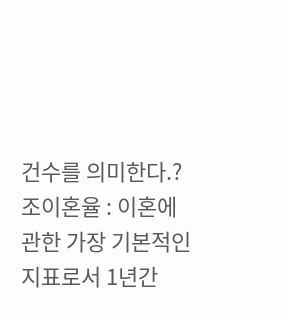건수를 의미한다.? 조이혼율 : 이혼에 관한 가장 기본적인 지표로서 1년간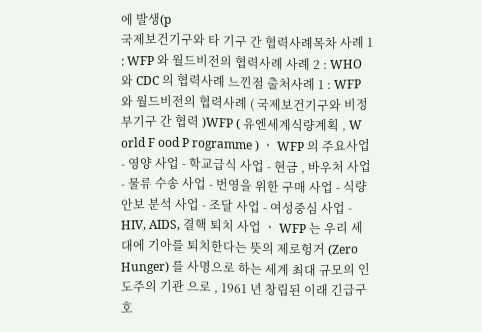에 발생(p
국제보건기구와 타 기구 간 협력사례목차 사례 1 : WFP 와 월드비전의 협력사례 사례 2 : WHO 와 CDC 의 협력사례 느낀점 출처사례 1 : WFP 와 월드비전의 협력사례 ( 국제보건기구와 비정부기구 간 협력 )WFP ( 유엔세계식량계획 , W orld F ood P rogramme ) ㆍ WFP 의 주요사업 - 영양 사업 - 학교급식 사업 - 현금 , 바우처 사업 - 물류 수송 사업 - 번영을 위한 구매 사업 - 식량 안보 분석 사업 - 조달 사업 - 여성중심 사업 - HIV, AIDS, 결핵 퇴치 사업 ㆍ WFP 는 우리 세대에 기아를 퇴치한다는 뜻의 제로헝거 (Zero Hunger) 를 사명으로 하는 세계 최대 규모의 인도주의 기관 으로 , 1961 년 창립된 이래 긴급구호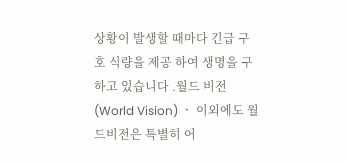상황이 발생할 때마다 긴급 구호 식량을 제공 하여 생명을 구하고 있습니다 .월드 비전 (World Vision) ㆍ 이외에도 월드비전은 특별히 어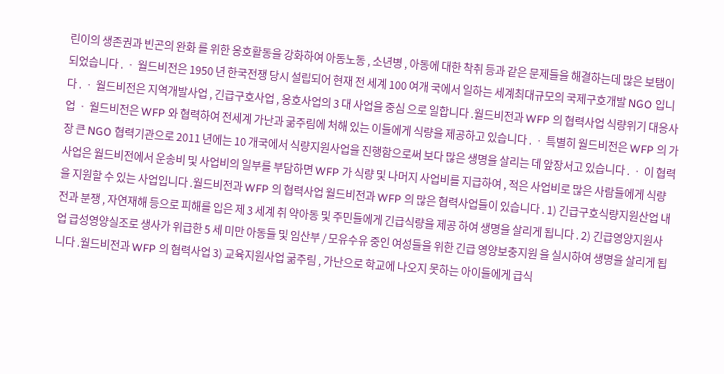린이의 생존권과 빈곤의 완화 를 위한 옹호활동을 강화하여 아동노동 , 소년병 , 아동에 대한 착취 등과 같은 문제들을 해결하는데 많은 보탬이 되었습니다 . ㆍ 월드비전은 1950 년 한국전쟁 당시 설립되어 현재 전 세계 100 여개 국에서 일하는 세계최대규모의 국제구호개발 NGO 입니다 . ㆍ 월드비전은 지역개발사업 , 긴급구호사업 , 옹호사업의 3 대 사업을 중심 으로 일합니다 .월드비전과 WFP 의 협력사업 식량위기 대응사업 ㆍ 월드비전은 WFP 와 협력하여 전세계 가난과 굶주림에 처해 있는 이들에게 식량을 제공하고 있습니다 . ㆍ 특별히 월드비전은 WFP 의 가장 큰 NGO 협력기관으로 2011 년에는 10 개국에서 식량지원사업을 진행함으로써 보다 많은 생명을 살리는 데 앞장서고 있습니다 . ㆍ 이 협력 사업은 월드비전에서 운송비 및 사업비의 일부를 부담하면 WFP 가 식량 및 나머지 사업비를 지급하여 , 적은 사업비로 많은 사람들에게 식량을 지원할 수 있는 사업입니다 .월드비전과 WFP 의 협력사업 월드비전과 WFP 의 많은 협력사업들이 있습니다 . 1) 긴급구호식량지원산업 내전과 분쟁 , 자연재해 등으로 피해를 입은 제 3 세계 취 약아동 및 주민들에게 긴급식량을 제공 하여 생명을 살리게 됩니다 . 2) 긴급영양지원사업 급성영양실조로 생사가 위급한 5 세 미만 아동들 및 임산부 / 모유수유 중인 여성들을 위한 긴급 영양보충지원 을 실시하여 생명을 살리게 됩니다 .월드비전과 WFP 의 협력사업 3) 교육지원사업 굶주림 , 가난으로 학교에 나오지 못하는 아이들에게 급식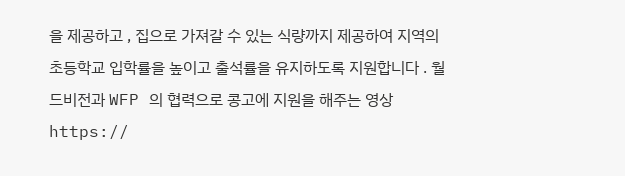을 제공하고 , 집으로 가져갈 수 있는 식량까지 제공하여 지역의 초등학교 입학률을 높이고 출석률을 유지하도록 지원합니다 . 월드비전과 WFP 의 협력으로 콩고에 지원을 해주는 영상 https://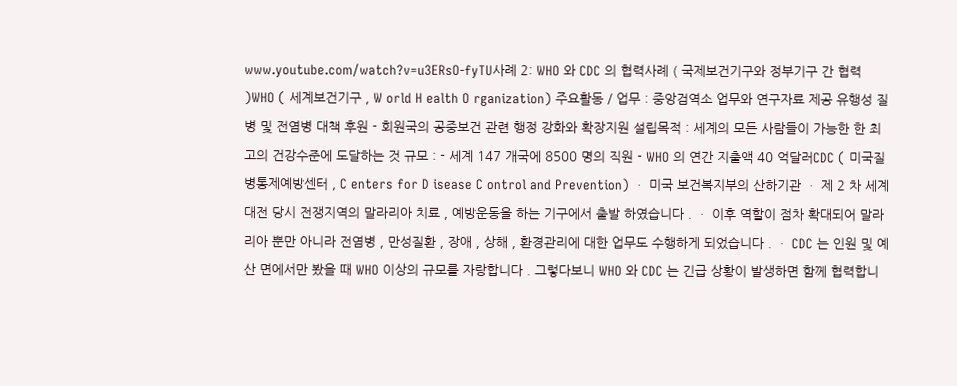www.youtube.com/watch?v=u3ERsO-fyTU사례 2: WHO 와 CDC 의 협력사례 ( 국제보건기구와 정부기구 간 협력 )WHO ( 세계보건기구 , W orld H ealth O rganization) 주요활동 / 업무 : 중앙검역소 업무와 연구자료 제공 유행성 질병 및 전염병 대책 후원 - 회원국의 공중보건 관련 행정 강화와 확장지원 설립목적 : 세계의 모든 사람들이 가능한 한 최고의 건강수준에 도달하는 것 규모 : - 세계 147 개국에 8500 명의 직원 - WHO 의 연간 지출액 40 억달러CDC ( 미국질병통제예방센터 , C enters for D isease C ontrol and Prevention) ㆍ 미국 보건복지부의 산하기관 ㆍ 제 2 차 세계대전 당시 전쟁지역의 말라리아 치료 , 예방운동을 하는 기구에서 출발 하였습니다 . ㆍ 이후 역할이 점차 확대되어 말라리아 뿐만 아니라 전염병 , 만성질환 , 장애 , 상해 , 환경관리에 대한 업무도 수행하게 되었습니다 . ㆍ CDC 는 인원 및 예산 면에서만 봤을 때 WHO 이상의 규모를 자랑합니다 . 그렇다보니 WHO 와 CDC 는 긴급 상황이 발생하면 함께 협력합니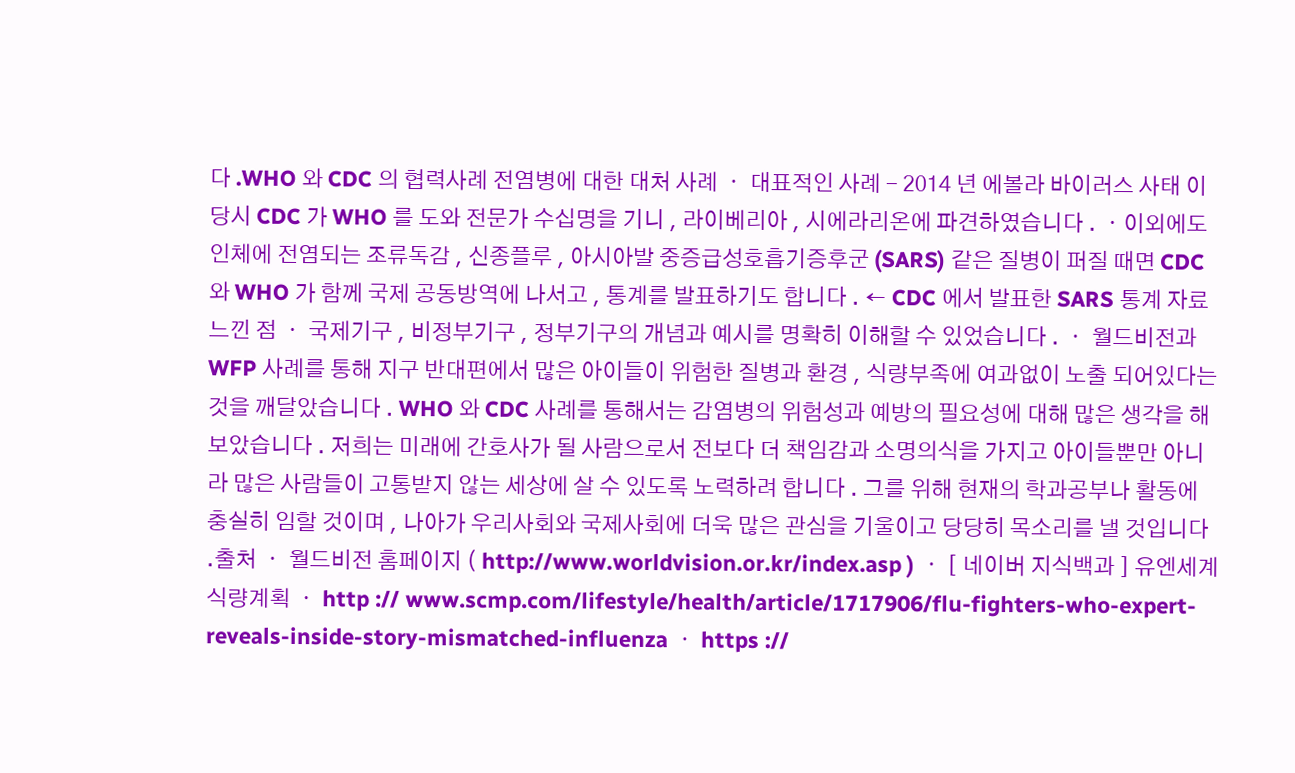다 .WHO 와 CDC 의 협력사례 전염병에 대한 대처 사례 ㆍ 대표적인 사례 - 2014 년 에볼라 바이러스 사태 이 당시 CDC 가 WHO 를 도와 전문가 수십명을 기니 , 라이베리아 , 시에라리온에 파견하였습니다 . ㆍ이외에도 인체에 전염되는 조류독감 , 신종플루 , 아시아발 중증급성호흡기증후군 (SARS) 같은 질병이 퍼질 때면 CDC 와 WHO 가 함께 국제 공동방역에 나서고 , 통계를 발표하기도 합니다 . ← CDC 에서 발표한 SARS 통계 자료느낀 점 ㆍ 국제기구 , 비정부기구 , 정부기구의 개념과 예시를 명확히 이해할 수 있었습니다 . ㆍ 월드비전과 WFP 사례를 통해 지구 반대편에서 많은 아이들이 위험한 질병과 환경 , 식량부족에 여과없이 노출 되어있다는 것을 깨달았습니다 . WHO 와 CDC 사례를 통해서는 감염병의 위험성과 예방의 필요성에 대해 많은 생각을 해보았습니다 . 저희는 미래에 간호사가 될 사람으로서 전보다 더 책임감과 소명의식을 가지고 아이들뿐만 아니라 많은 사람들이 고통받지 않는 세상에 살 수 있도록 노력하려 합니다 . 그를 위해 현재의 학과공부나 활동에 충실히 임할 것이며 , 나아가 우리사회와 국제사회에 더욱 많은 관심을 기울이고 당당히 목소리를 낼 것입니다 .출처 ㆍ 월드비전 홈페이지 ( http://www.worldvision.or.kr/index.asp ) ㆍ [ 네이버 지식백과 ] 유엔세계식량계획 ㆍ http :// www.scmp.com/lifestyle/health/article/1717906/flu-fighters-who-expert-reveals-inside-story-mismatched-influenza ㆍ https ://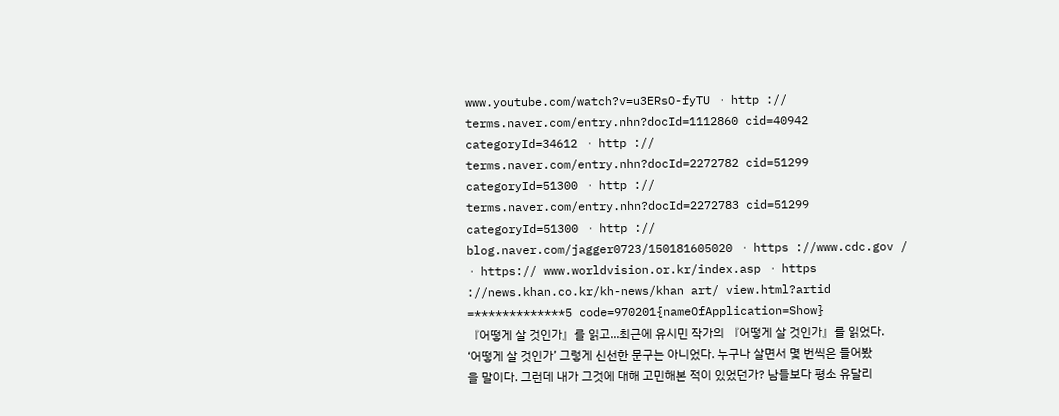www.youtube.com/watch?v=u3ERsO-fyTU ㆍ http :// terms.naver.com/entry.nhn?docId=1112860 cid=40942 categoryId=34612 ㆍ http :// terms.naver.com/entry.nhn?docId=2272782 cid=51299 categoryId=51300 ㆍ http :// terms.naver.com/entry.nhn?docId=2272783 cid=51299 categoryId=51300 ㆍ http :// blog.naver.com/jagger0723/150181605020 ㆍ https ://www.cdc.gov / ㆍ https:// www.worldvision.or.kr/index.asp ㆍ https ://news.khan.co.kr/kh-news/khan art/ view.html?artid =*************5 code=970201{nameOfApplication=Show}
『어떻게 살 것인가』를 읽고...최근에 유시민 작가의 『어떻게 살 것인가』를 읽었다. ‘어떻게 살 것인가’ 그렇게 신선한 문구는 아니었다. 누구나 살면서 몇 번씩은 들어봤을 말이다. 그런데 내가 그것에 대해 고민해본 적이 있었던가? 남들보다 평소 유달리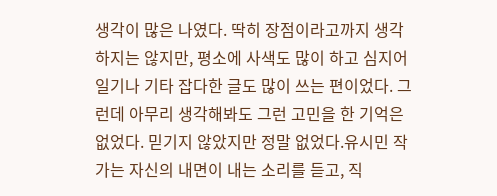생각이 많은 나였다. 딱히 장점이라고까지 생각하지는 않지만, 평소에 사색도 많이 하고 심지어 일기나 기타 잡다한 글도 많이 쓰는 편이었다. 그런데 아무리 생각해봐도 그런 고민을 한 기억은 없었다. 믿기지 않았지만 정말 없었다.유시민 작가는 자신의 내면이 내는 소리를 듣고, 직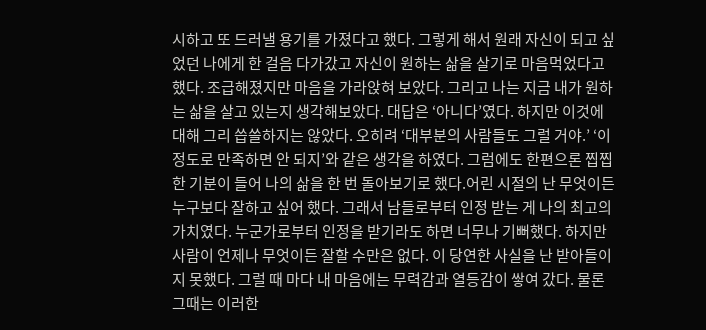시하고 또 드러낼 용기를 가졌다고 했다. 그렇게 해서 원래 자신이 되고 싶었던 나에게 한 걸음 다가갔고 자신이 원하는 삶을 살기로 마음먹었다고 했다. 조급해졌지만 마음을 가라앉혀 보았다. 그리고 나는 지금 내가 원하는 삶을 살고 있는지 생각해보았다. 대답은 ‘아니다’였다. 하지만 이것에 대해 그리 씁쓸하지는 않았다. 오히려 ‘대부분의 사람들도 그럴 거야.’ ‘이정도로 만족하면 안 되지’와 같은 생각을 하였다. 그럼에도 한편으론 찝찝한 기분이 들어 나의 삶을 한 번 돌아보기로 했다.어린 시절의 난 무엇이든 누구보다 잘하고 싶어 했다. 그래서 남들로부터 인정 받는 게 나의 최고의 가치였다. 누군가로부터 인정을 받기라도 하면 너무나 기뻐했다. 하지만 사람이 언제나 무엇이든 잘할 수만은 없다. 이 당연한 사실을 난 받아들이지 못했다. 그럴 때 마다 내 마음에는 무력감과 열등감이 쌓여 갔다. 물론 그때는 이러한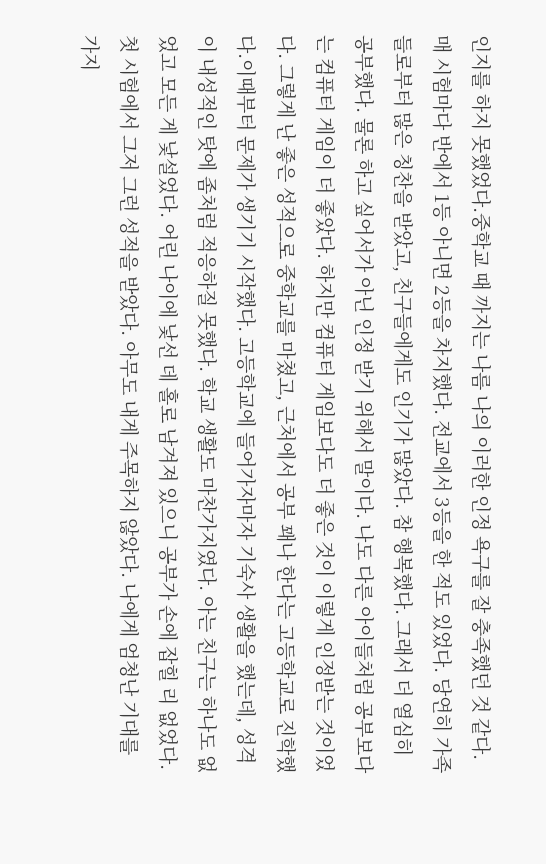인지를 하지 못했었다.중학교 때 까지는 나름 나의 이러한 인정 욕구를 잘 충족했던 것 같다. 매 시험마다 반에서 1등 아니면 2등을 차지했다. 전교에서 3등을 한 적도 있었다. 당연히 가족들로부터 많은 칭찬을 받았고, 친구들에게도 인기가 많았다. 참 행복했다. 그래서 더 열심히 공부했다. 물론 하고 싶어서가 아닌 인정 받기 위해서 말이다. 나도 다른 아이들처럼 공부보다는 컴퓨터 게임이 더 좋았다. 하지만 컴퓨터 게임보다도 더 좋은 것이 이렇게 인정받는 것이었다. 그렇게 난 좋은 성적으로 중학교를 마쳤고, 근처에서 공부 꽤나 한다는 고등학교로 진학했다.이때부터 문제가 생기기 시작했다. 고등학교에 들어가자마자 기숙사 생활을 했는데, 성격이 내성적인 탓에 좀처럼 적응하질 못했다. 학교 생활도 마찬가지였다. 아는 친구는 하나도 없었고 모든 게 낯설었다. 어린 나이에 낯선 데 홀로 남겨져 있으니 공부가 손에 잡힐 리 없었다. 첫 시험에서 그저 그런 성적을 받았다. 아무도 내게 주목하지 않았다. 나에게 엄청난 기대를 가지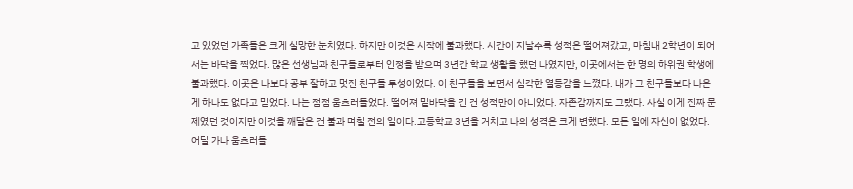고 있었던 가족들은 크게 실망한 눈치였다. 하지만 이것은 시작에 불과했다. 시간이 지날수록 성적은 떨어져갔고, 마침내 2학년이 되어서는 바닥을 찍었다. 많은 선생님과 친구들로부터 인정을 받으며 3년간 학교 생활을 했던 나였지만, 이곳에서는 한 명의 하위권 학생에 불과했다. 이곳은 나보다 공부 잘하고 멋진 친구들 투성이었다. 이 친구들을 보면서 심각한 열등감을 느꼈다. 내가 그 친구들보다 나은 게 하나도 없다고 믿었다. 나는 점점 움츠러들었다. 떨어져 밑바닥을 긴 건 성적만이 아니었다. 자존감까지도 그랬다. 사실 이게 진짜 문제였던 것이지만 이것을 깨달은 건 불과 며칠 전의 일이다.고등학교 3년을 거치고 나의 성격은 크게 변했다. 모든 일에 자신이 없었다. 어딜 가나 움츠러들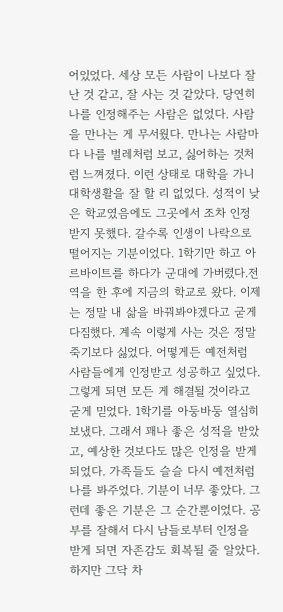어있었다. 세상 모든 사람이 나보다 잘난 것 같고, 잘 사는 것 같았다. 당연히 나를 인정해주는 사람은 없었다. 사람을 만나는 게 무서웠다. 만나는 사람마다 나를 벌레처럼 보고, 싫어하는 것처럼 느껴졌다. 이런 상태로 대학을 가니 대학생활을 잘 할 리 없었다. 성적이 낮은 학교였음에도 그곳에서 조차 인정받지 못했다. 갈수록 인생이 나락으로 떨어지는 기분이었다. 1학기만 하고 아르바이트를 하다가 군대에 가버렸다.전역을 한 후에 지금의 학교로 왔다. 이제는 정말 내 삶을 바꿔봐야겠다고 굳게 다짐했다. 계속 이렇게 사는 것은 정말 죽기보다 싫었다. 어떻게든 예전처럼 사람들에게 인정받고 성공하고 싶었다. 그렇게 되면 모든 게 해결될 것이라고 굳게 믿었다. 1학기를 아둥바둥 열심히 보냈다. 그래서 꽤나 좋은 성적을 받았고, 예상한 것보다도 많은 인정을 받게 되었다. 가족들도 슬슬 다시 예전처럼 나를 봐주었다. 기분이 너무 좋았다. 그런데 좋은 기분은 그 순간뿐이었다. 공부를 잘해서 다시 남들로부터 인정을 받게 되면 자존감도 회복될 줄 알았다. 하지만 그닥 차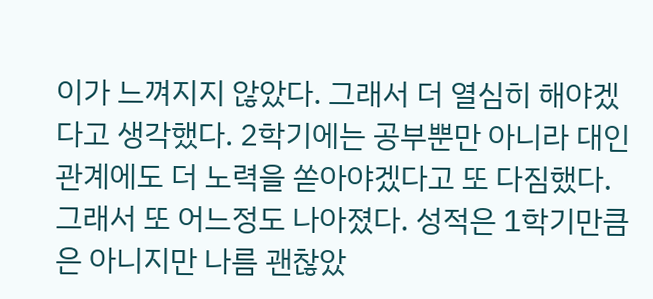이가 느껴지지 않았다. 그래서 더 열심히 해야겠다고 생각했다. 2학기에는 공부뿐만 아니라 대인관계에도 더 노력을 쏟아야겠다고 또 다짐했다. 그래서 또 어느정도 나아졌다. 성적은 1학기만큼은 아니지만 나름 괜찮았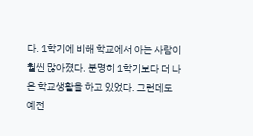다. 1학기에 비해 학교에서 아는 사람이 훨씬 많아졌다. 분명히 1학기보다 더 나은 학교생활을 하고 있었다. 그런데도 예전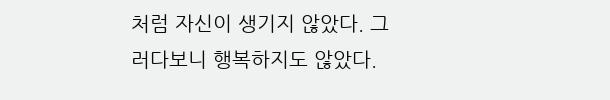처럼 자신이 생기지 않았다. 그러다보니 행복하지도 않았다.